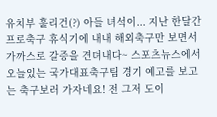유치부 훌리건(?) 아들 녀석이... 지난 한달간 프로축구 휴식기에 내내 해외축구만 보면서 가까스로 갈증을 견뎌내다~ 스포츠뉴스에서 오늘있는 국가대표축구팀 경기 예고를 보고는 축구보러 가자네요! 전 그저 도이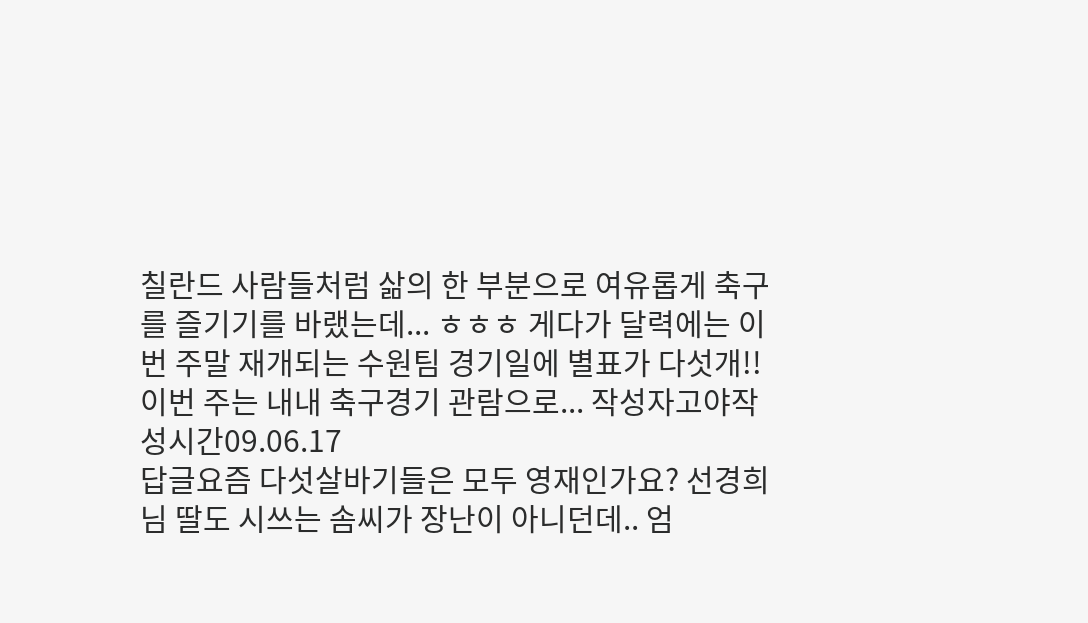칠란드 사람들처럼 삶의 한 부분으로 여유롭게 축구를 즐기기를 바랬는데... ㅎㅎㅎ 게다가 달력에는 이번 주말 재개되는 수원팀 경기일에 별표가 다섯개!! 이번 주는 내내 축구경기 관람으로... 작성자고야작성시간09.06.17
답글요즘 다섯살바기들은 모두 영재인가요? 선경희님 딸도 시쓰는 솜씨가 장난이 아니던데.. 엄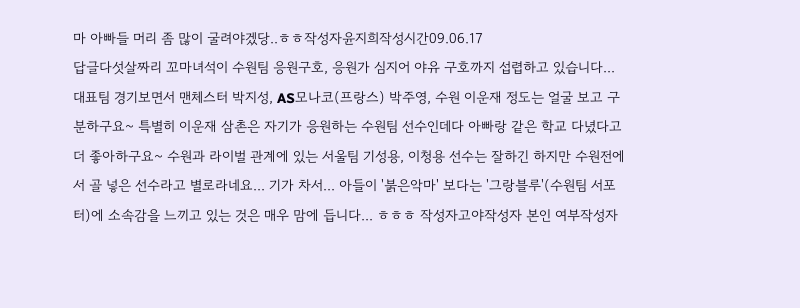마 아빠들 머리 좀 많이 굴려야겠당..ㅎㅎ작성자윤지희작성시간09.06.17
답글다섯살짜리 꼬마녀석이 수원팀 응원구호, 응원가 심지어 야유 구호까지 섭렵하고 있습니다... 대표팀 경기보면서 맨체스터 박지성, AS모나코(프랑스) 박주영, 수원 이운재 정도는 얼굴 보고 구분하구요~ 특별히 이운재 삼촌은 자기가 응원하는 수원팀 선수인데다 아빠랑 같은 학교 다녔다고 더 좋아하구요~ 수원과 라이벌 관계에 있는 서울팀 기성용, 이청용 선수는 잘하긴 하지만 수원전에서 골 넣은 선수라고 별로라네요... 기가 차서... 아들이 '붉은악마' 보다는 '그랑블루'(수원팀 서포터)에 소속감을 느끼고 있는 것은 매우 맘에 듭니다... ㅎㅎㅎ 작성자고야작성자 본인 여부작성자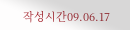작성시간09.06.17